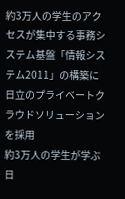約3万人の学生のアクセスが集中する事務システム基盤「情報システム2011」の構築に日立のプライベートクラウドソリューションを採用
約3万人の学生が学ぶ日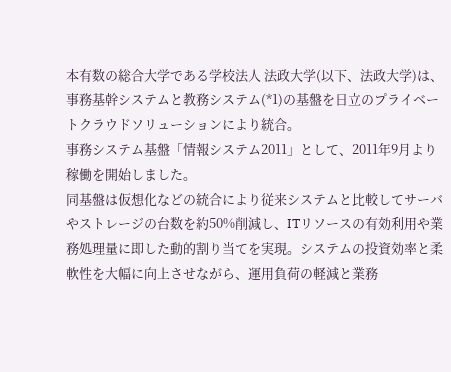本有数の総合大学である学校法人 法政大学(以下、法政大学)は、事務基幹システムと教務システム(*1)の基盤を日立のプライベートクラウドソリューションにより統合。
事務システム基盤「情報システム2011」として、2011年9月より稼働を開始しました。
同基盤は仮想化などの統合により従来システムと比較してサーバやストレージの台数を約50%削減し、ITリソースの有効利用や業務処理量に即した動的割り当てを実現。システムの投資効率と柔軟性を大幅に向上させながら、運用負荷の軽減と業務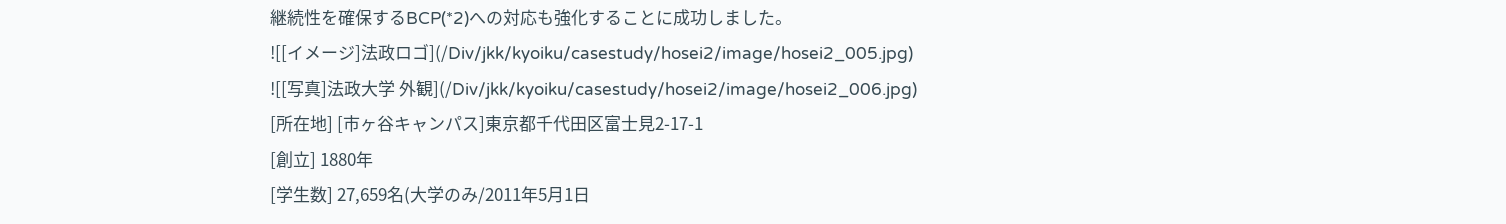継続性を確保するBCP(*2)への対応も強化することに成功しました。
![[イメージ]法政ロゴ](/Div/jkk/kyoiku/casestudy/hosei2/image/hosei2_005.jpg)
![[写真]法政大学 外観](/Div/jkk/kyoiku/casestudy/hosei2/image/hosei2_006.jpg)
[所在地] [市ヶ谷キャンパス]東京都千代田区富士見2-17-1
[創立] 1880年
[学生数] 27,659名(大学のみ/2011年5月1日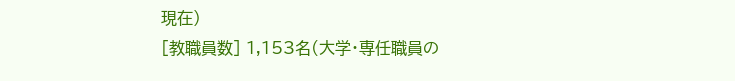現在)
[教職員数] 1,153名(大学・専任職員の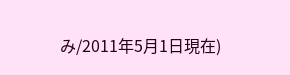み/2011年5月1日現在)